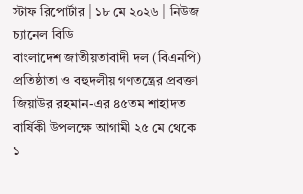স্টাফ রিপোর্টার | ১৮ মে ২০২৬ | নিউজ চ্যানেল বিডি
বাংলাদেশ জাতীয়তাবাদী দল (বিএনপি) প্রতিষ্ঠাতা ও বহুদলীয় গণতন্ত্রের প্রবক্তা জিয়াউর রহমান-এর ৪৫তম শাহাদত বার্ষিকী উপলক্ষে আগামী ২৫ মে থেকে ১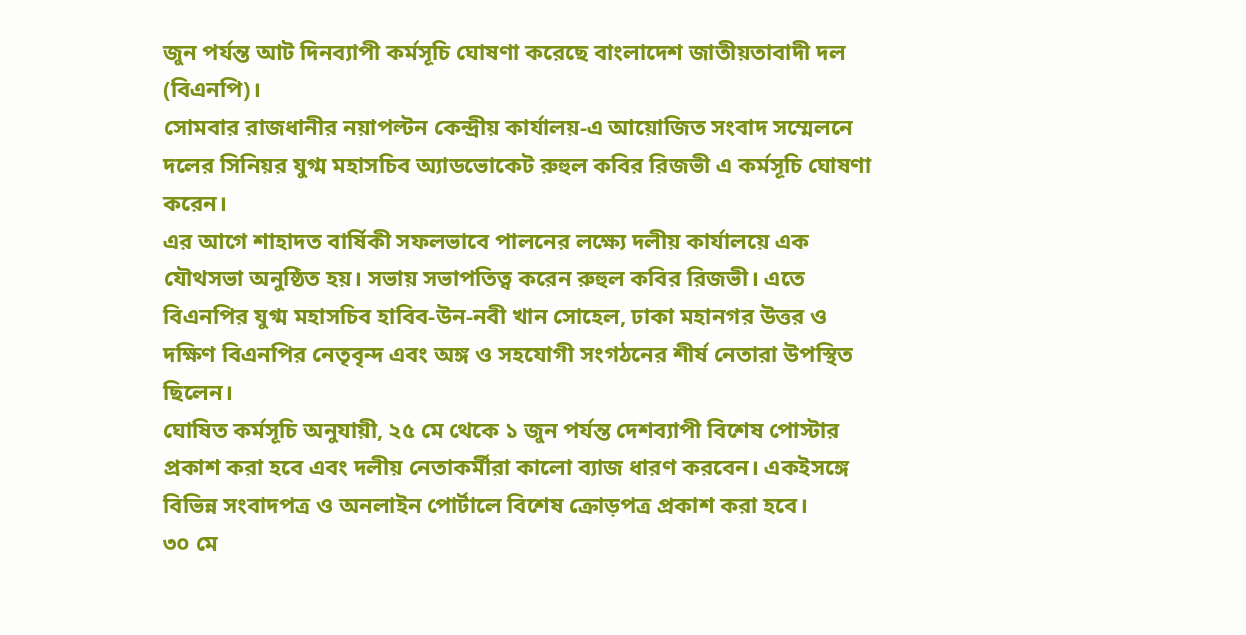জুন পর্যন্ত আট দিনব্যাপী কর্মসূচি ঘোষণা করেছে বাংলাদেশ জাতীয়তাবাদী দল (বিএনপি)।
সোমবার রাজধানীর নয়াপল্টন কেন্দ্রীয় কার্যালয়-এ আয়োজিত সংবাদ সম্মেলনে দলের সিনিয়র যুগ্ম মহাসচিব অ্যাডভোকেট রুহুল কবির রিজভী এ কর্মসূচি ঘোষণা করেন।
এর আগে শাহাদত বার্ষিকী সফলভাবে পালনের লক্ষ্যে দলীয় কার্যালয়ে এক যৌথসভা অনুষ্ঠিত হয়। সভায় সভাপতিত্ব করেন রুহুল কবির রিজভী। এতে বিএনপির যুগ্ম মহাসচিব হাবিব-উন-নবী খান সোহেল, ঢাকা মহানগর উত্তর ও দক্ষিণ বিএনপির নেতৃবৃন্দ এবং অঙ্গ ও সহযোগী সংগঠনের শীর্ষ নেতারা উপস্থিত ছিলেন।
ঘোষিত কর্মসূচি অনুযায়ী, ২৫ মে থেকে ১ জুন পর্যন্ত দেশব্যাপী বিশেষ পোস্টার প্রকাশ করা হবে এবং দলীয় নেতাকর্মীরা কালো ব্যাজ ধারণ করবেন। একইসঙ্গে বিভিন্ন সংবাদপত্র ও অনলাইন পোর্টালে বিশেষ ক্রোড়পত্র প্রকাশ করা হবে।
৩০ মে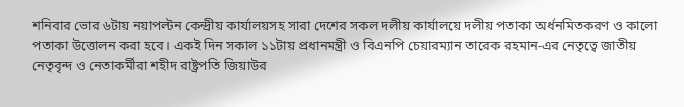শনিবার ভোর ৬টায় নয়াপল্টন কেন্দ্রীয় কার্যালয়সহ সারা দেশের সকল দলীয় কার্যালয়ে দলীয় পতাকা অর্ধনমিতকরণ ও কালো পতাকা উত্তোলন করা হবে। একই দিন সকাল ১১টায় প্রধানমন্ত্রী ও বিএনপি চেয়ারম্যান তারেক রহমান-এর নেতৃত্বে জাতীয় নেতৃবৃন্দ ও নেতাকর্মীরা শহীদ রাষ্ট্রপতি জিয়াউর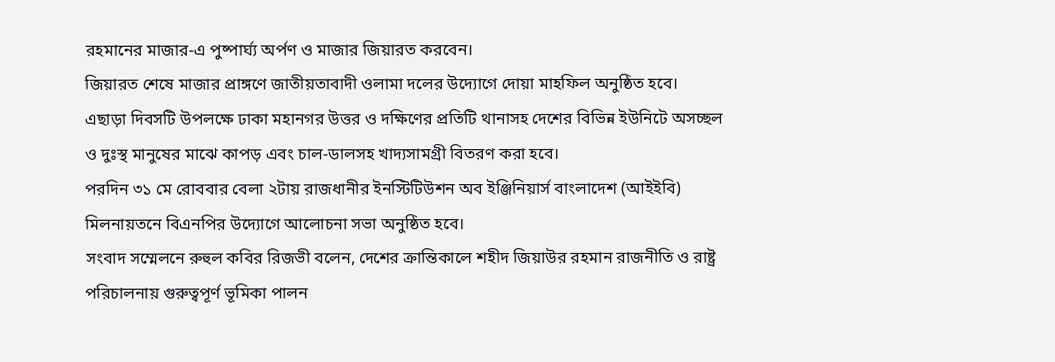রহমানের মাজার-এ পুষ্পার্ঘ্য অর্পণ ও মাজার জিয়ারত করবেন।
জিয়ারত শেষে মাজার প্রাঙ্গণে জাতীয়তাবাদী ওলামা দলের উদ্যোগে দোয়া মাহফিল অনুষ্ঠিত হবে।
এছাড়া দিবসটি উপলক্ষে ঢাকা মহানগর উত্তর ও দক্ষিণের প্রতিটি থানাসহ দেশের বিভিন্ন ইউনিটে অসচ্ছল ও দুঃস্থ মানুষের মাঝে কাপড় এবং চাল-ডালসহ খাদ্যসামগ্রী বিতরণ করা হবে।
পরদিন ৩১ মে রোববার বেলা ২টায় রাজধানীর ইনস্টিটিউশন অব ইঞ্জিনিয়ার্স বাংলাদেশ (আইইবি) মিলনায়তনে বিএনপির উদ্যোগে আলোচনা সভা অনুষ্ঠিত হবে।
সংবাদ সম্মেলনে রুহুল কবির রিজভী বলেন, দেশের ক্রান্তিকালে শহীদ জিয়াউর রহমান রাজনীতি ও রাষ্ট্র পরিচালনায় গুরুত্বপূর্ণ ভূমিকা পালন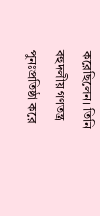করেছিলেন। তিনি বহুদলীয় গণতন্ত্র পুনঃপ্রতিষ্ঠা করে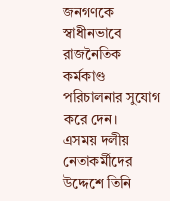জনগণকে স্বাধীনভাবে রাজনৈতিক কর্মকাণ্ড পরিচালনার সুযোগ করে দেন।
এসময় দলীয় নেতাকর্মীদের উদ্দেশে তিনি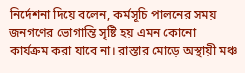নির্দেশনা দিয়ে বলেন, কর্মসূচি পালনের সময় জনগণের ভোগান্তি সৃষ্টি হয় এমন কোনো কার্যক্রম করা যাবে না। রাস্তার মোড়ে অস্থায়ী মঞ্চ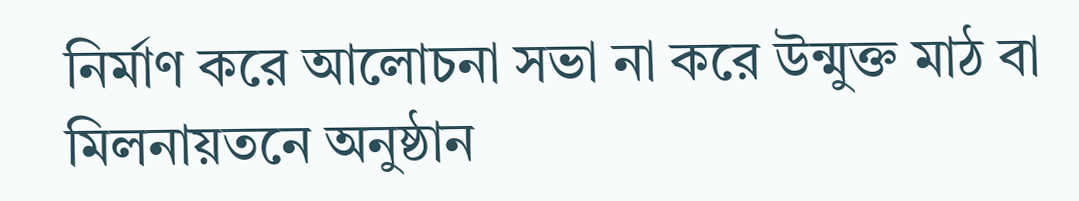নির্মাণ করে আলোচনা সভা না করে উন্মুক্ত মাঠ বা মিলনায়তনে অনুষ্ঠান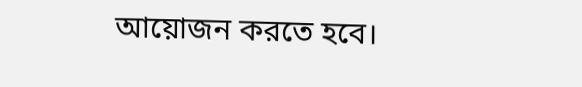আয়োজন করতে হবে।